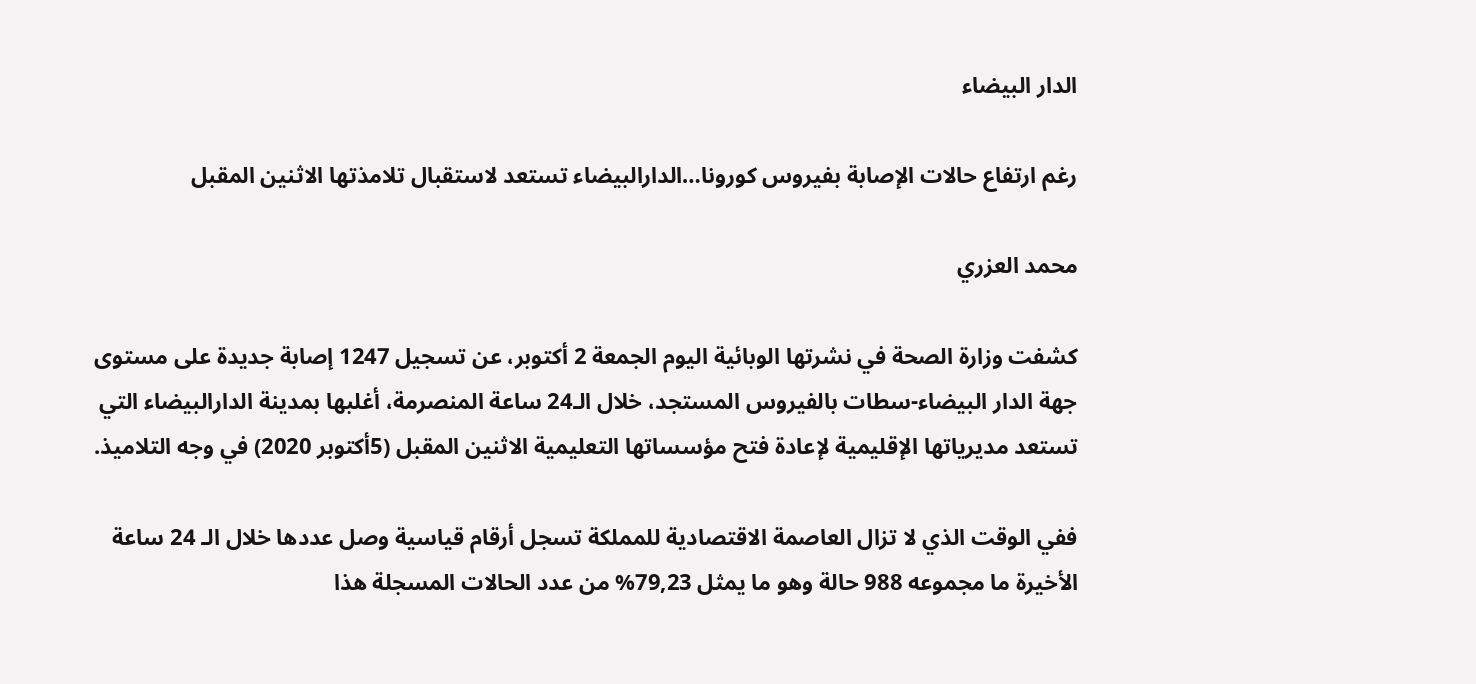الدار البيضاء

رغم ارتفاع حالات الإصابة بفيروس كورونا…الدارالبيضاء تستعد لاستقبال تلامذتها الاثنين المقبل

محمد العزري

كشفت وزارة الصحة في نشرتها الوبائية اليوم الجمعة 2 أكتوبر، عن تسجيل 1247 إصابة جديدة على مستوى جهة الدار البيضاء-سطات بالفيروس المستجد، خلال الـ24 ساعة المنصرمة، أغلبها بمدينة الدارالبيضاء التي تستعد مديرياتها الإقليمية لإعادة فتح مؤسساتها التعليمية الاثنين المقبل (5أكتوبر 2020) في وجه التلاميذ.

ففي الوقت الذي لا تزال العاصمة الاقتصادية للمملكة تسجل أرقام قياسية وصل عددها خلال الـ 24 ساعة الأخيرة ما مجموعه 988 حالة وهو ما يمثل 79,23% من عدد الحالات المسجلة هذا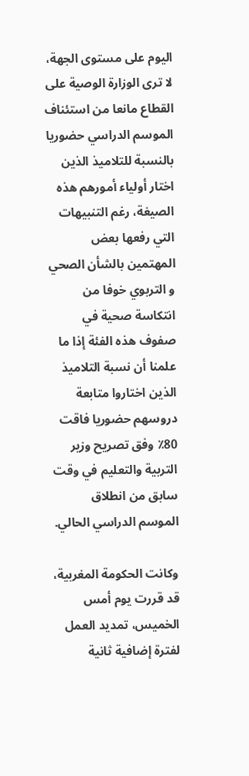اليوم على مستوى الجهة، لا ترى الوزارة الوصية على القطاع مانعا من استئناف الموسم الدراسي حضوريا بالنسبة للتلاميذ الذين اختار أولياء أمورهم هذه الصيغة، رغم التنبيهات التي رفعها بعض المهتمين بالشأن الصحي و التربوي خوفا من انتكاسة صحية في صفوف هذه الفئة إذا ما علمنا أن نسبة التلاميذ الذين اختاروا متابعة دروسهم حضوريا فاقت 80٪ وفق تصريح وزير التربية والتعليم في وقت سابق من انطلاق الموسم الدراسي الحالي.

وكانت الحكومة المغربية، قد قررت يوم أمس الخميس، تمديد العمل لفترة إضافية ثانية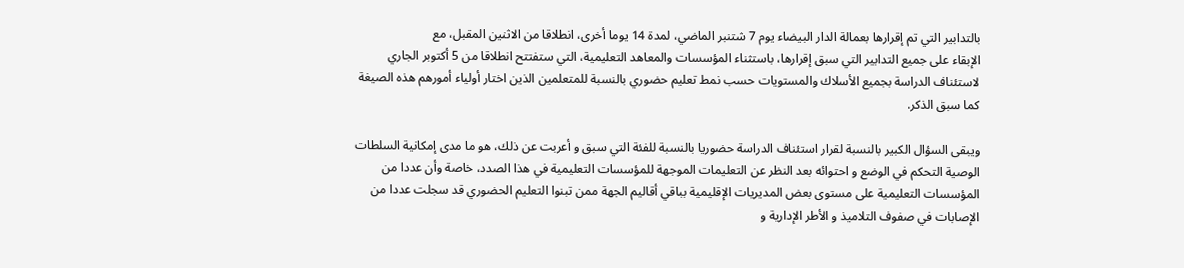بالتدابير التي تم إقرارها بعمالة الدار البيضاء يوم 7 شتنبر الماضي، لمدة 14 يوما أخرى، انطلاقا من الاثنين المقبل، مع
الإبقاء على جميع التدابير التي سبق إقرارها، باستثناء المؤسسات والمعاهد التعليمية، التي ستفتتح انطلاقا من 5 أكتوبر الجاري لاستئناف الدراسة بجميع الأسلاك والمستويات حسب نمط تعليم حضوري بالنسبة للمتعلمين الذين اختار أولياء أمورهم هذه الصيغة كما سبق الذكر.

ويبقى السؤال الكبير بالنسبة لقرار استئناف الدراسة حضوريا بالنسبة للفئة التي سبق و أعربت عن ذلك، هو ما مدى إمكانية السلطات الوصية التحكم في الوضع و احتوائه بعد النظر عن التعليمات الموجهة للمؤسسات التعليمية في هذا الصدد، خاصة وأن عددا من المؤسسات التعليمية على مستوى بعض المديريات الإقليمية بباقي أقاليم الجهة ممن تبنوا التعليم الحضوري قد سجلت عددا من الإصابات في صفوف التلاميذ و الأطر الإدارية و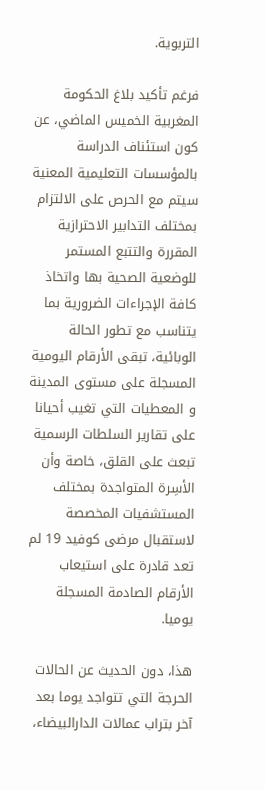التربوية.

فرغم تأكيد بلاغ الحكومة المغربية الخميس الماضي، عن كون استئناف الدراسة بالمؤسسات التعليمية المعنية سيتم مع الحرص على الالتزام بمختلف التدابير الاحترازية المقررة والتتبع المستمر للوضعية الصحية بها واتخاذ كافة الإجراءات الضرورية بما يتناسب مع تطور الحالة الوبائية، تبقى الأرقام اليومية المسجلة على مستوى المدينة و المعطيات التي تغيب أحيانا على تقارير السلطات الرسمية تبعث على القلق، خاصة وأن الأسِرة المتواجدة بمختلف المستشفيات المخصصة لاستقبال مرضى كوفيد 19 لم تعد قادرة على استيعاب الأرقام الصادمة المسجلة يوميا.

هذا، دون الحديث عن الحالات الحرجة التي تتواجد يوما بعد آخر بتراب عمالات الدارالبيضاء،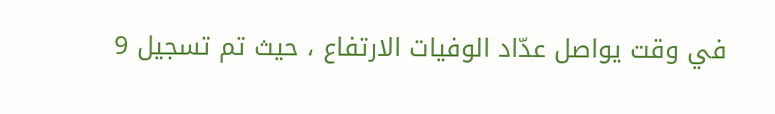في وقت يواصل عدّاد الوفيات الارتفاع ، حيث تم تسجيل 9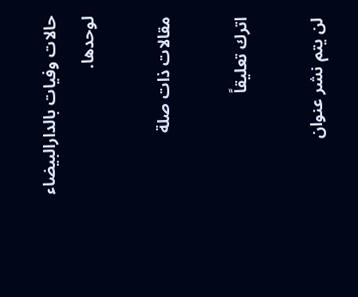حالات وفيات بالدارالبيضاء لوحدها.

مقالات ذات صلة

اترك تعليقاً

لن يتم نشر عنوان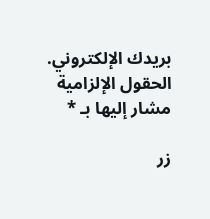بريدك الإلكتروني. الحقول الإلزامية مشار إليها بـ *

زر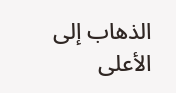الذهاب إلى الأعلى